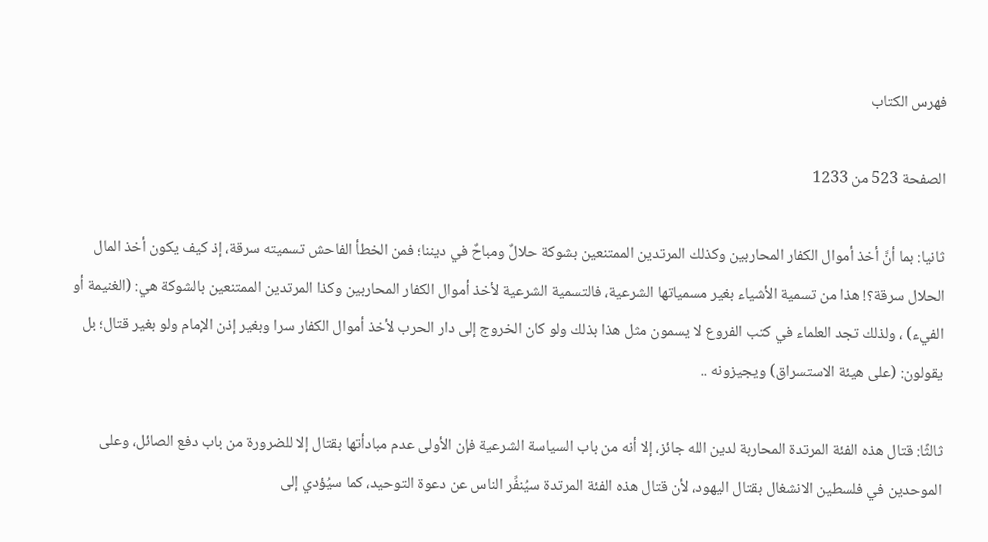فهرس الكتاب

الصفحة 523 من 1233

ثانيا: بما أنَّ أخذ أموال الكفار المحاربين وكذلك المرتدين الممتنعين بشوكة حلالٌ ومباحٌ في ديننا؛ فمن الخطأ الفاحش تسميته سرقة، إذ كيف يكون أخذ المال الحلال سرقة؟! هذا من تسمية الأشياء بغير مسمياتها الشرعية، فالتسمية الشرعية لأخذ أموال الكفار المحاربين وكذا المرتدين الممتنعين بالشوكة هي: (الغنيمة أو الفيء) ، ولذلك تجد العلماء في كتب الفروع لا يسمون مثل هذا بذلك ولو كان الخروج إلى دار الحرب لأخذ أموال الكفار سرا وبغير إذن الإمام ولو بغير قتال؛ بل يقولون: (على هيئة الاستسراق) ويجيزونه ..

ثالثًا: قتال هذه الفئة المرتدة المحاربة لدين الله جائز، إلا أنه من باب السياسة الشرعية فإن الأولى عدم مبادأتها بقتال إلا للضرورة من باب دفع الصائل، وعلى الموحدين في فلسطين الانشغال بقتال اليهود، لأن قتال هذه الفئة المرتدة سيُنفِّر الناس عن دعوة التوحيد، كما سيُؤدي إلى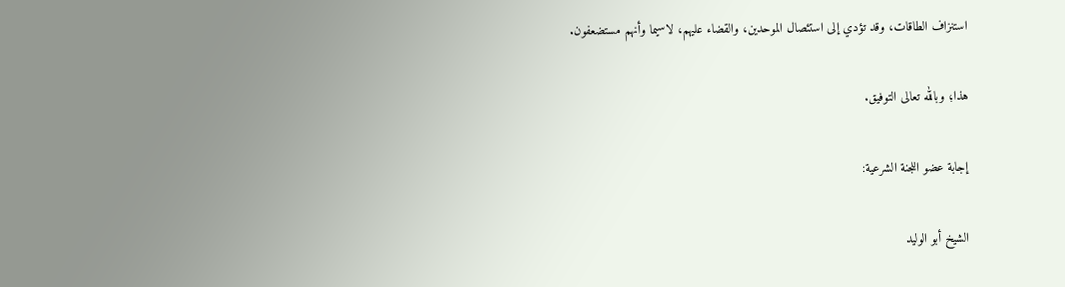استنزاف الطاقات، وقد تؤدي إلى استئصال الموحدين، والقضاء عليهم، لاسيما وأنهم مستضعفون.

هذا؛ وبالله تعالى التوفيق.

إجابة عضو اللجنة الشرعية:

الشيخ أبو الوليد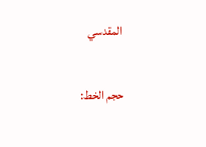المقدسي

حجم الخط: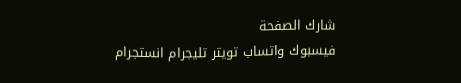شارك الصفحة
فيسبوك واتساب تويتر تليجرام انستجرام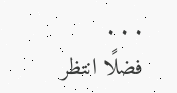. . .
فضلًا انتظر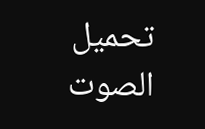تحميل الصوت